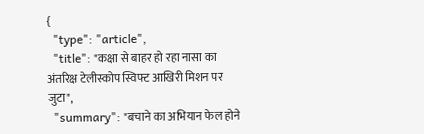{
  "type": "article",
  "title": "कक्षा से बाहर हो रहा नासा का अंतरिक्ष टेलीस्कोप स्विफ्ट आखिरी मिशन पर जुटा",
  "summary": "बचाने का अभियान फेल होने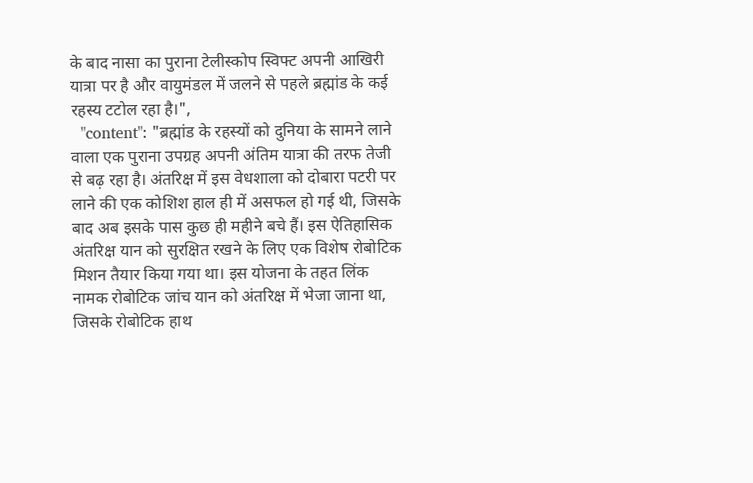के बाद नासा का पुराना टेलीस्कोप स्विफ्ट अपनी आखिरी यात्रा पर है और वायुमंडल में जलने से पहले ब्रह्मांड के कई रहस्य टटोल रहा है।",
  "content": "ब्रह्मांड के रहस्यों को दुनिया के सामने लाने वाला एक पुराना उपग्रह अपनी अंतिम यात्रा की तरफ तेजी से बढ़ रहा है। अंतरिक्ष में इस वेधशाला को दोबारा पटरी पर लाने की एक कोशिश हाल ही में असफल हो गई थी, जिसके बाद अब इसके पास कुछ ही महीने बचे हैं। इस ऐतिहासिक अंतरिक्ष यान को सुरक्षित रखने के लिए एक विशेष रोबोटिक मिशन तैयार किया गया था। इस योजना के तहत लिंक नामक रोबोटिक जांच यान को अंतरिक्ष में भेजा जाना था, जिसके रोबोटिक हाथ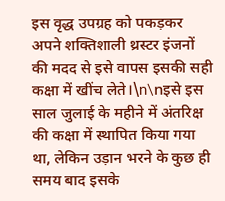इस वृद्ध उपग्रह को पकड़कर अपने शक्तिशाली थ्रस्टर इंजनों की मदद से इसे वापस इसकी सही कक्षा में खींच लेते।\n\nइसे इस साल जुलाई के महीने में अंतरिक्ष की कक्षा में स्थापित किया गया था, लेकिन उड़ान भरने के कुछ ही समय बाद इसके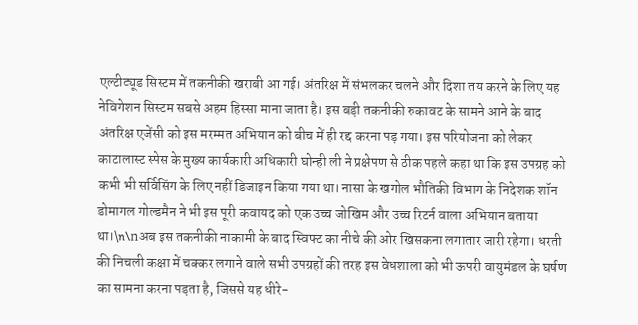एल्टीट्यूड सिस्टम में तकनीकी खराबी आ गई। अंतरिक्ष में संभलकर चलने और दिशा तय करने के लिए यह नेविगेशन सिस्टम सबसे अहम हिस्सा माना जाता है। इस बड़ी तकनीकी रुकावट के सामने आने के बाद अंतरिक्ष एजेंसी को इस मरम्मत अभियान को बीच में ही रद्द करना पड़ गया। इस परियोजना को लेकर काटालास्ट स्पेस के मुख्य कार्यकारी अधिकारी घोन्ही ली ने प्रक्षेपण से ठीक पहले कहा था कि इस उपग्रह को कभी भी सर्विसिंग के लिए नहीं डिजाइन किया गया था। नासा के खगोल भौतिकी विभाग के निदेशक शॉन डोमागल गोल्डमैन ने भी इस पूरी कवायद को एक उच्च जोखिम और उच्च रिटर्न वाला अभियान बताया था।\n\nअब इस तकनीकी नाकामी के बाद स्विफ्ट का नीचे की ओर खिसकना लगातार जारी रहेगा। धरती की निचली कक्षा में चक्कर लगाने वाले सभी उपग्रहों की तरह इस वेधशाला को भी ऊपरी वायुमंडल के घर्षण का सामना करना पड़ता है, जिससे यह धीरे-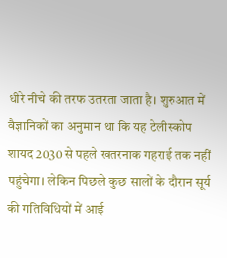धीरे नीचे की तरफ उतरता जाता है। शुरुआत में वैज्ञानिकों का अनुमान था कि यह टेलीस्कोप शायद 2030 से पहले खतरनाक गहराई तक नहीं पहुंचेगा। लेकिन पिछले कुछ सालों के दौरान सूर्य की गतिविधियों में आई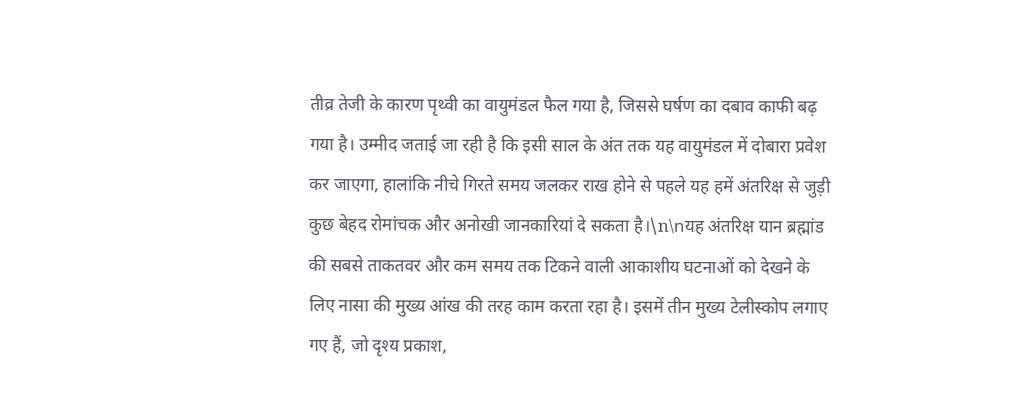तीव्र तेजी के कारण पृथ्वी का वायुमंडल फैल गया है, जिससे घर्षण का दबाव काफी बढ़ गया है। उम्मीद जताई जा रही है कि इसी साल के अंत तक यह वायुमंडल में दोबारा प्रवेश कर जाएगा, हालांकि नीचे गिरते समय जलकर राख होने से पहले यह हमें अंतरिक्ष से जुड़ी कुछ बेहद रोमांचक और अनोखी जानकारियां दे सकता है।\n\nयह अंतरिक्ष यान ब्रह्मांड की सबसे ताकतवर और कम समय तक टिकने वाली आकाशीय घटनाओं को देखने के लिए नासा की मुख्य आंख की तरह काम करता रहा है। इसमें तीन मुख्य टेलीस्कोप लगाए गए हैं, जो दृश्य प्रकाश,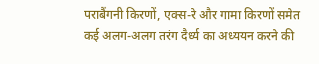पराबैंगनी किरणों, एक्स-रे और गामा किरणों समेत कई अलग-अलग तरंग दैर्ध्य का अध्ययन करने की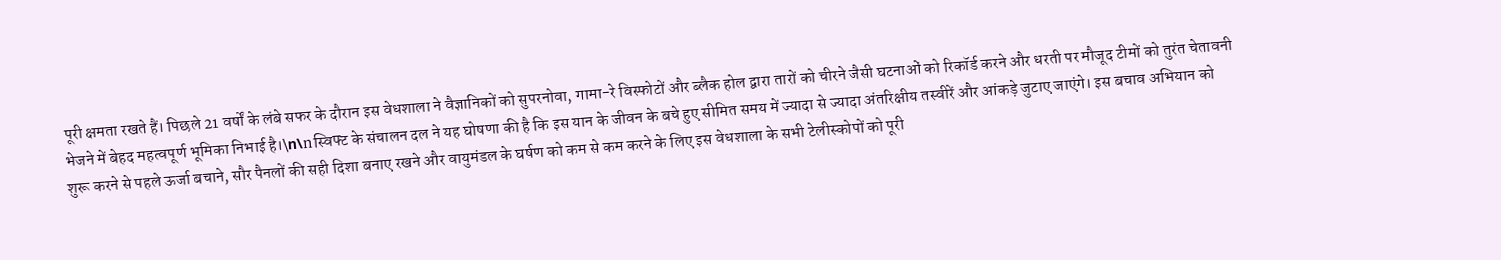पूरी क्षमता रखते हैं। पिछले 21 वर्षों के लंबे सफर के दौरान इस वेधशाला ने वैज्ञानिकों को सुपरनोवा, गामा-रे विस्फोटों और ब्लैक होल द्वारा तारों को चीरने जैसी घटनाओं को रिकॉर्ड करने और धरती पर मौजूद टीमों को तुरंत चेतावनी भेजने में बेहद महत्वपूर्ण भूमिका निभाई है।\n\nस्विफ्ट के संचालन दल ने यह घोषणा की है कि इस यान के जीवन के बचे हुए सीमित समय में ज्यादा से ज्यादा अंतरिक्षीय तस्वीरें और आंकड़े जुटाए जाएंगे। इस बचाव अभियान को शुरू करने से पहले ऊर्जा बचाने, सौर पैनलों की सही दिशा बनाए रखने और वायुमंडल के घर्षण को कम से कम करने के लिए इस वेधशाला के सभी टेलीस्कोपों को पूरी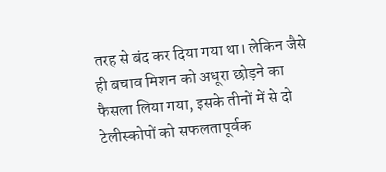तरह से बंद कर दिया गया था। लेकिन जैसे ही बचाव मिशन को अधूरा छोड़ने का फैसला लिया गया, इसके तीनों में से दो टेलीस्कोपों को सफलतापूर्वक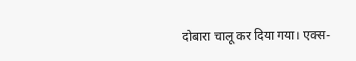दोबारा चालू कर दिया गया। एक्स-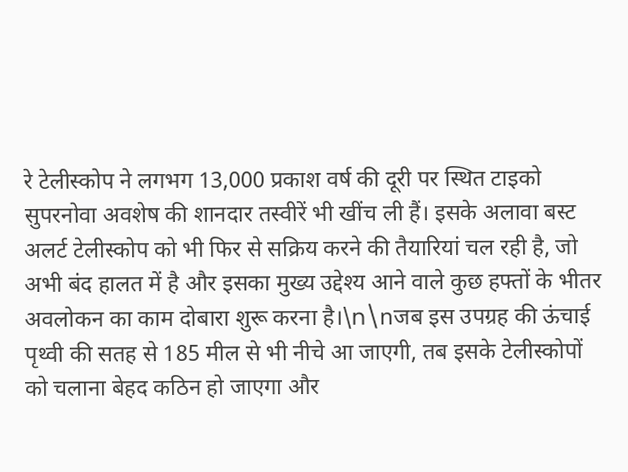रे टेलीस्कोप ने लगभग 13,000 प्रकाश वर्ष की दूरी पर स्थित टाइको सुपरनोवा अवशेष की शानदार तस्वीरें भी खींच ली हैं। इसके अलावा बस्ट अलर्ट टेलीस्कोप को भी फिर से सक्रिय करने की तैयारियां चल रही है, जो अभी बंद हालत में है और इसका मुख्य उद्देश्य आने वाले कुछ हफ्तों के भीतर अवलोकन का काम दोबारा शुरू करना है।\n\nजब इस उपग्रह की ऊंचाई पृथ्वी की सतह से 185 मील से भी नीचे आ जाएगी, तब इसके टेलीस्कोपों को चलाना बेहद कठिन हो जाएगा और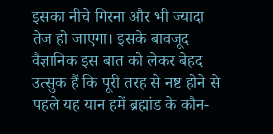इसका नीचे गिरना और भी ज्यादा तेज हो जाएगा। इसके बावजूद वैज्ञानिक इस बात को लेकर बेहद उत्सुक हैं कि पूरी तरह से नष्ट होने से पहले यह यान हमें ब्रह्मांड के कौन-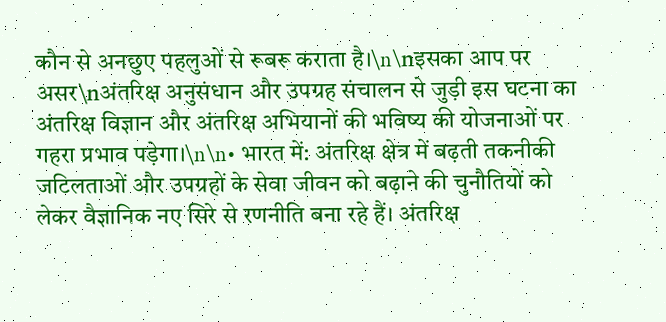कौन से अनछुए पहलुओं से रूबरू कराता है।\n\nइसका आप पर असर\nअंतरिक्ष अनुसंधान और उपग्रह संचालन से जुड़ी इस घटना का अंतरिक्ष विज्ञान और अंतरिक्ष अभियानों की भविष्य की योजनाओं पर गहरा प्रभाव पड़ेगा।\n\n• भारत में: अंतरिक्ष क्षेत्र में बढ़ती तकनीकी जटिलताओं और उपग्रहों के सेवा जीवन को बढ़ाने की चुनौतियों को लेकर वैज्ञानिक नए सिरे से रणनीति बना रहे हैं। अंतरिक्ष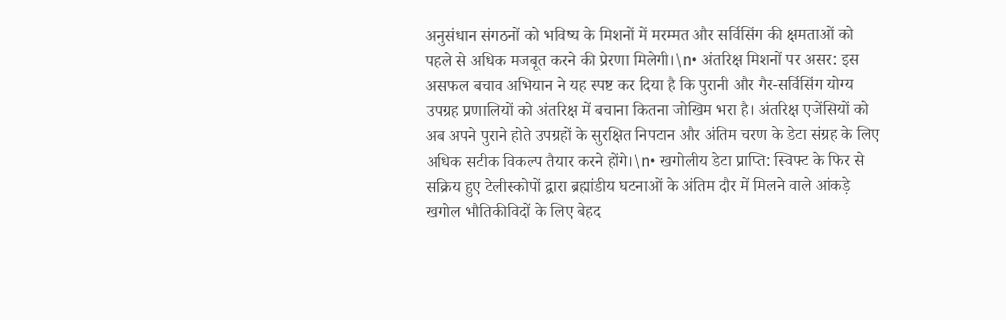अनुसंधान संगठनों को भविष्य के मिशनों में मरम्मत और सर्विसिंग की क्षमताओं को पहले से अधिक मजबूत करने की प्रेरणा मिलेगी।\n• अंतरिक्ष मिशनों पर असर: इस असफल बचाव अभियान ने यह स्पष्ट कर दिया है कि पुरानी और गैर-सर्विसिंग योग्य उपग्रह प्रणालियों को अंतरिक्ष में बचाना कितना जोखिम भरा है। अंतरिक्ष एजेंसियों को अब अपने पुराने होते उपग्रहों के सुरक्षित निपटान और अंतिम चरण के डेटा संग्रह के लिए अधिक सटीक विकल्प तैयार करने होंगे।\n• खगोलीय डेटा प्राप्ति: स्विफ्ट के फिर से सक्रिय हुए टेलीस्कोपों द्वारा ब्रह्मांडीय घटनाओं के अंतिम दौर में मिलने वाले आंकड़े खगोल भौतिकीविदों के लिए बेहद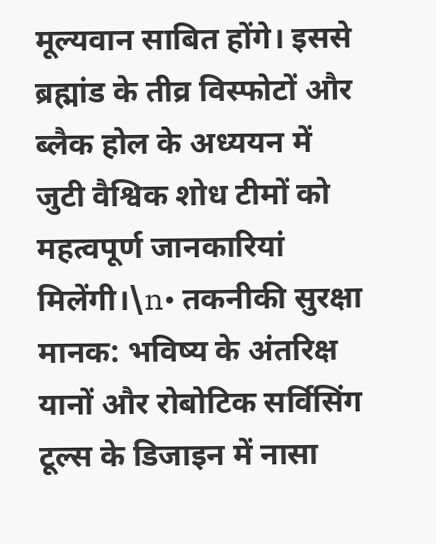मूल्यवान साबित होंगे। इससे ब्रह्मांड के तीव्र विस्फोटों और ब्लैक होल के अध्ययन में जुटी वैश्विक शोध टीमों को महत्वपूर्ण जानकारियां मिलेंगी।\n• तकनीकी सुरक्षा मानक: भविष्य के अंतरिक्ष यानों और रोबोटिक सर्विसिंग टूल्स के डिजाइन में नासा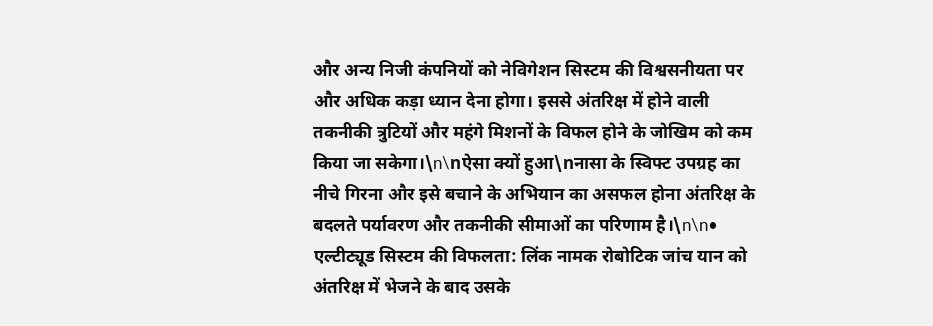और अन्य निजी कंपनियों को नेविगेशन सिस्टम की विश्वसनीयता पर और अधिक कड़ा ध्यान देना होगा। इससे अंतरिक्ष में होने वाली तकनीकी त्रुटियों और महंगे मिशनों के विफल होने के जोखिम को कम किया जा सकेगा।\n\nऐसा क्यों हुआ\nनासा के स्विफ्ट उपग्रह का नीचे गिरना और इसे बचाने के अभियान का असफल होना अंतरिक्ष के बदलते पर्यावरण और तकनीकी सीमाओं का परिणाम है।\n\n• एल्टीट्यूड सिस्टम की विफलता: लिंक नामक रोबोटिक जांच यान को अंतरिक्ष में भेजने के बाद उसके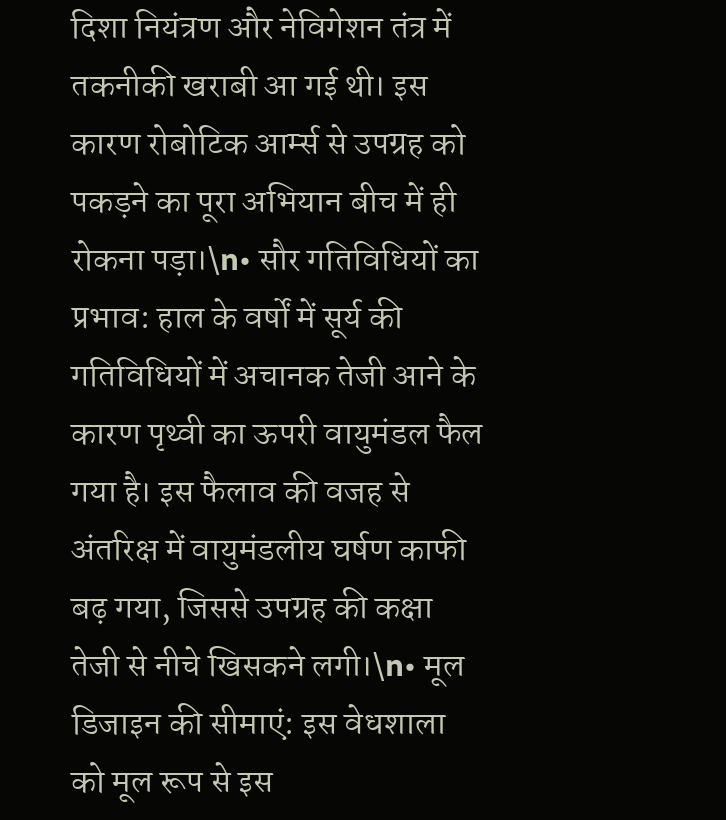दिशा नियंत्रण और नेविगेशन तंत्र में तकनीकी खराबी आ गई थी। इस कारण रोबोटिक आर्म्स से उपग्रह को पकड़ने का पूरा अभियान बीच में ही रोकना पड़ा।\n• सौर गतिविधियों का प्रभाव: हाल के वर्षों में सूर्य की गतिविधियों में अचानक तेजी आने के कारण पृथ्वी का ऊपरी वायुमंडल फैल गया है। इस फैलाव की वजह से अंतरिक्ष में वायुमंडलीय घर्षण काफी बढ़ गया, जिससे उपग्रह की कक्षा तेजी से नीचे खिसकने लगी।\n• मूल डिजाइन की सीमाएं: इस वेधशाला को मूल रूप से इस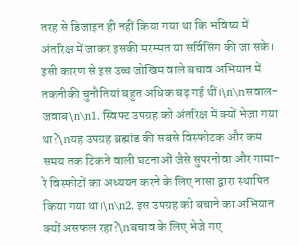तरह से डिजाइन ही नहीं किया गया था कि भविष्य में अंतरिक्ष में जाकर इसकी मरम्मत या सर्विसिंग की जा सके। इसी कारण से इस उच्च जोखिम वाले बचाव अभियान में तकनीकी चुनौतियां बहुत अधिक बढ़ गई थीं।\n\nसवाल-जवाब\n\n1. स्विफ्ट उपग्रह को अंतरिक्ष में क्यों भेजा गया था?\nयह उपग्रह ब्रह्मांड की सबसे विस्फोटक और कम समय तक टिकने वाली घटनाओं जैसे सुपरनोवा और गामा-रे विस्फोटों का अध्ययन करने के लिए नासा द्वारा स्थापित किया गया था।\n\n2. इस उपग्रह को बचाने का अभियान क्यों असफल रहा?\nबचाव के लिए भेजे गए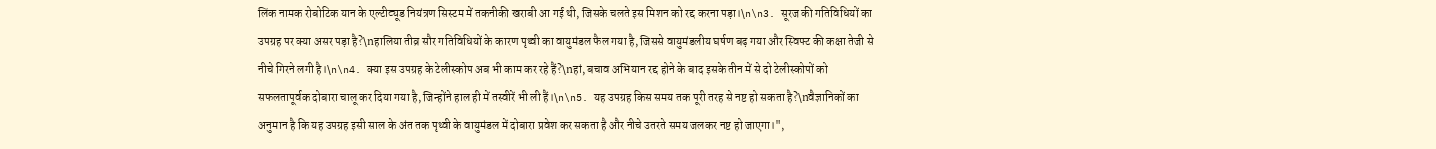लिंक नामक रोबोटिक यान के एल्टीट्यूड नियंत्रण सिस्टम में तकनीकी खराबी आ गई थी, जिसके चलते इस मिशन को रद्द करना पड़ा।\n\n3. सूरज की गतिविधियों का उपग्रह पर क्या असर पड़ा है?\nहालिया तीव्र सौर गतिविधियों के कारण पृथ्वी का वायुमंडल फैल गया है, जिससे वायुमंडलीय घर्षण बढ़ गया और स्विफ्ट की कक्षा तेजी से नीचे गिरने लगी है।\n\n4. क्या इस उपग्रह के टेलीस्कोप अब भी काम कर रहे हैं?\nहां, बचाव अभियान रद्द होने के बाद इसके तीन में से दो टेलीस्कोपों को सफलतापूर्वक दोबारा चालू कर दिया गया है, जिन्होंने हाल ही में तस्वीरें भी ली हैं।\n\n5. यह उपग्रह किस समय तक पूरी तरह से नष्ट हो सकता है?\nवैज्ञानिकों का अनुमान है कि यह उपग्रह इसी साल के अंत तक पृथ्वी के वायुमंडल में दोबारा प्रवेश कर सकता है और नीचे उतरते समय जलकर नष्ट हो जाएगा।",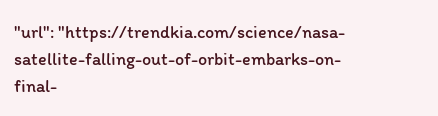"url": "https://trendkia.com/science/nasa-satellite-falling-out-of-orbit-embarks-on-final-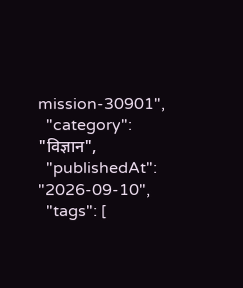mission-30901",
  "category": "विज्ञान",
  "publishedAt": "2026-09-10",
  "tags": [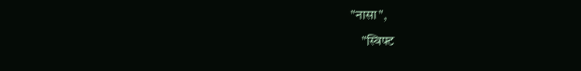"नासा",
    "स्विफ्ट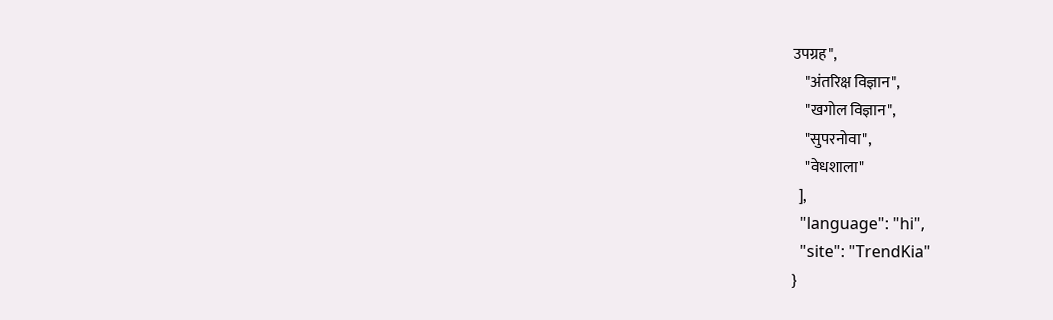उपग्रह",
    "अंतरिक्ष विज्ञान",
    "खगोल विज्ञान",
    "सुपरनोवा",
    "वेधशाला"
  ],
  "language": "hi",
  "site": "TrendKia"
}